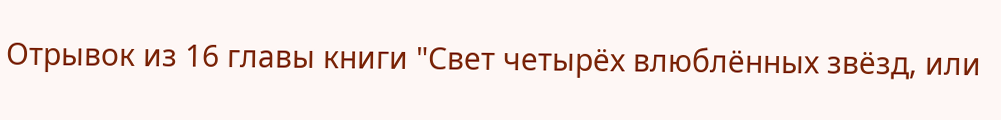Отрывок из 16 главы книги "Свет четырёх влюблённых звёзд, или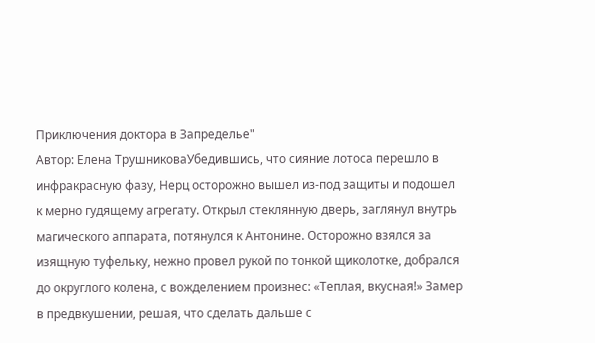Приключения доктора в Запределье"
Автор: Елена ТрушниковаУбедившись, что сияние лотоса перешло в инфракрасную фазу, Нерц осторожно вышел из-под защиты и подошел к мерно гудящему агрегату. Открыл стеклянную дверь, заглянул внутрь магического аппарата, потянулся к Антонине. Осторожно взялся за изящную туфельку, нежно провел рукой по тонкой щиколотке, добрался до округлого колена, с вожделением произнес: «Теплая, вкусная!» Замер в предвкушении, решая, что сделать дальше с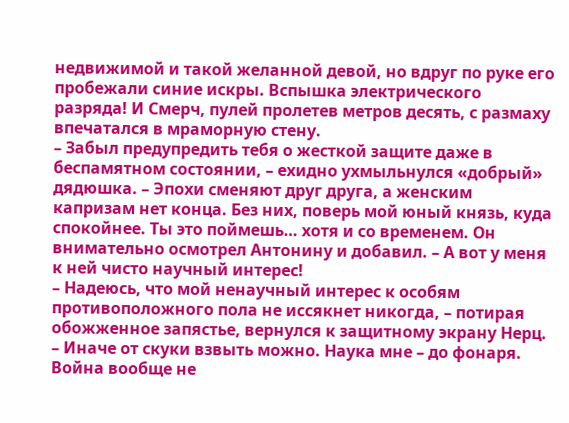недвижимой и такой желанной девой, но вдруг по руке его пробежали синие искры. Вспышка электрического разряда! И Смерч, пулей пролетев метров десять, с размаху впечатался в мраморную стену.
– Забыл предупредить тебя о жесткой защите даже в беспамятном состоянии, – ехидно ухмыльнулся «добрый» дядюшка. – Эпохи сменяют друг друга, а женским капризам нет конца. Без них, поверь мой юный князь, куда спокойнее. Ты это поймешь… хотя и со временем. Он внимательно осмотрел Антонину и добавил. – А вот у меня к ней чисто научный интерес!
– Надеюсь, что мой ненаучный интерес к особям противоположного пола не иссякнет никогда, – потирая обожженное запястье, вернулся к защитному экрану Нерц. – Иначе от скуки взвыть можно. Наука мне – до фонаря. Война вообще не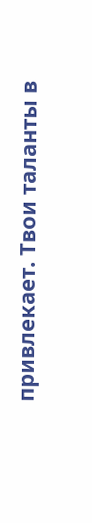привлекает. Твои таланты в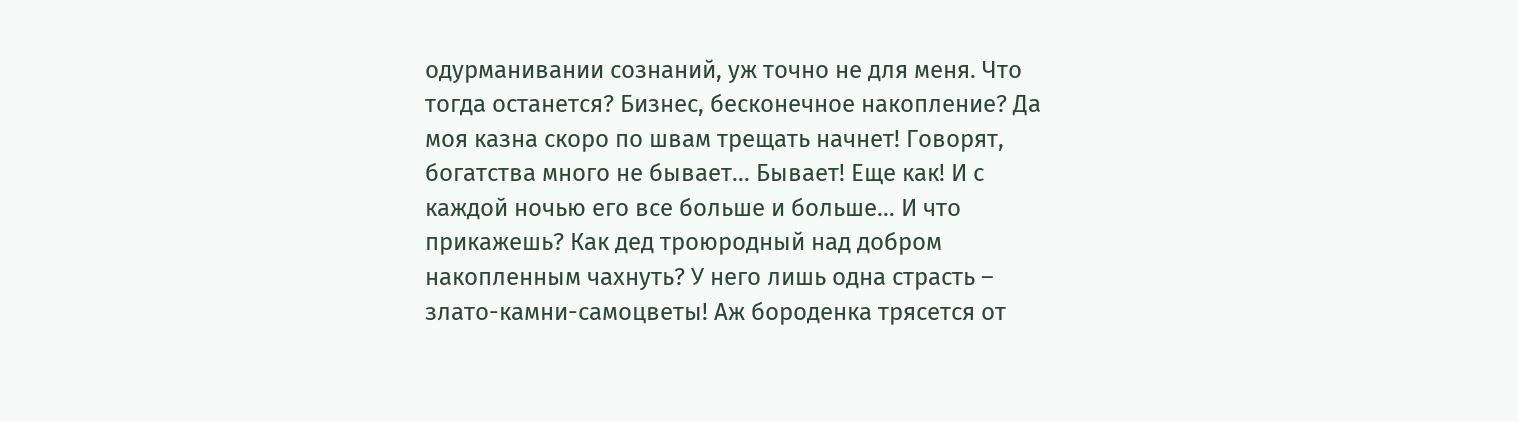одурманивании сознаний, уж точно не для меня. Что тогда останется? Бизнес, бесконечное накопление? Да моя казна скоро по швам трещать начнет! Говорят, богатства много не бывает… Бывает! Еще как! И с каждой ночью его все больше и больше… И что прикажешь? Как дед троюродный над добром накопленным чахнуть? У него лишь одна страсть – злато-камни-самоцветы! Аж бороденка трясется от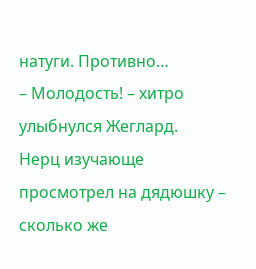натуги. Противно…
– Молодость! – хитро улыбнулся Жеглард.
Нерц изучающе просмотрел на дядюшку – сколько же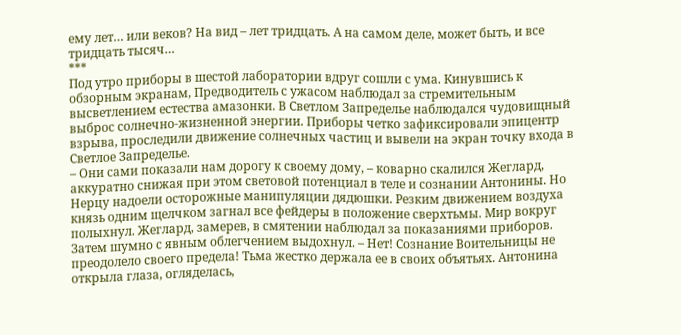ему лет… или веков? На вид – лет тридцать. А на самом деле, может быть, и все тридцать тысяч…
***
Под утро приборы в шестой лаборатории вдруг сошли с ума. Кинувшись к обзорным экранам, Предводитель с ужасом наблюдал за стремительным высветлением естества амазонки. В Светлом Запределье наблюдался чудовищный выброс солнечно-жизненной энергии. Приборы четко зафиксировали эпицентр взрыва, проследили движение солнечных частиц и вывели на экран точку входа в Светлое Запределье.
– Они сами показали нам дорогу к своему дому, – коварно скалился Жеглард, аккуратно снижая при этом световой потенциал в теле и сознании Антонины. Но Нерцу надоели осторожные манипуляции дядюшки. Резким движением воздуха князь одним щелчком загнал все фейдеры в положение сверхтьмы. Мир вокруг полыхнул. Жеглард, замерев, в смятении наблюдал за показаниями приборов. Затем шумно с явным облегчением выдохнул. – Нет! Сознание Воительницы не преодолело своего предела! Тьма жестко держала ее в своих объятьях. Антонина открыла глаза, огляделась,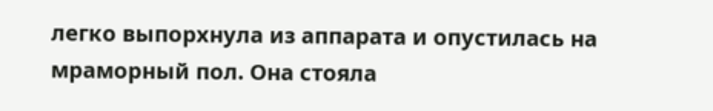легко выпорхнула из аппарата и опустилась на мраморный пол. Она стояла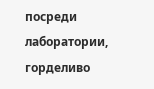посреди лаборатории, горделиво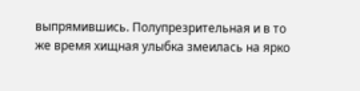выпрямившись. Полупрезрительная и в то же время хищная улыбка змеилась на ярко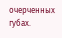очерченных губах.